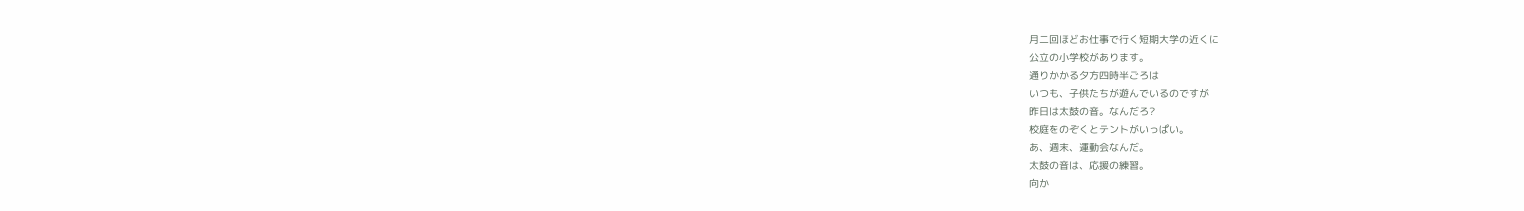月二回ほどお仕事で行く短期大学の近くに
公立の小学校があります。
通りかかる夕方四時半ごろは
いつも、子供たちが遊んでいるのですが
昨日は太鼓の音。なんだろ?
校庭をのぞくとテントがいっぱい。
あ、週末、運動会なんだ。
太鼓の音は、応援の練習。
向か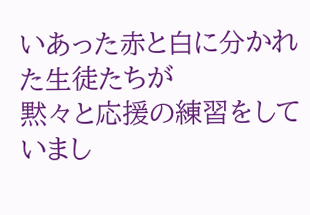いあった赤と白に分かれた生徒たちが
黙々と応援の練習をしていまし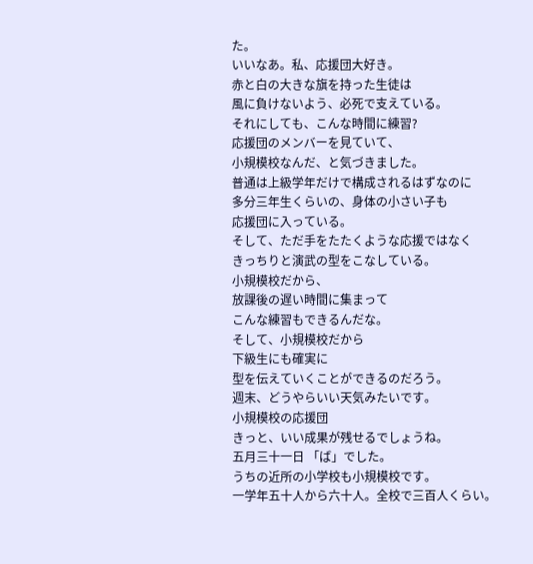た。
いいなあ。私、応援団大好き。
赤と白の大きな旗を持った生徒は
風に負けないよう、必死で支えている。
それにしても、こんな時間に練習?
応援団のメンバーを見ていて、
小規模校なんだ、と気づきました。
普通は上級学年だけで構成されるはずなのに
多分三年生くらいの、身体の小さい子も
応援団に入っている。
そして、ただ手をたたくような応援ではなく
きっちりと演武の型をこなしている。
小規模校だから、
放課後の遅い時間に集まって
こんな練習もできるんだな。
そして、小規模校だから
下級生にも確実に
型を伝えていくことができるのだろう。
週末、どうやらいい天気みたいです。
小規模校の応援団
きっと、いい成果が残せるでしょうね。
五月三十一日 「ば」でした。
うちの近所の小学校も小規模校です。
一学年五十人から六十人。全校で三百人くらい。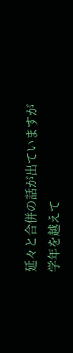延々と合併の話が出ていますが
学年を越えて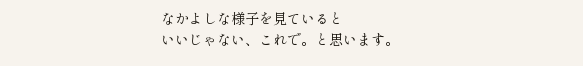なかよしな様子を見ていると
いいじゃない、これで。と思います。